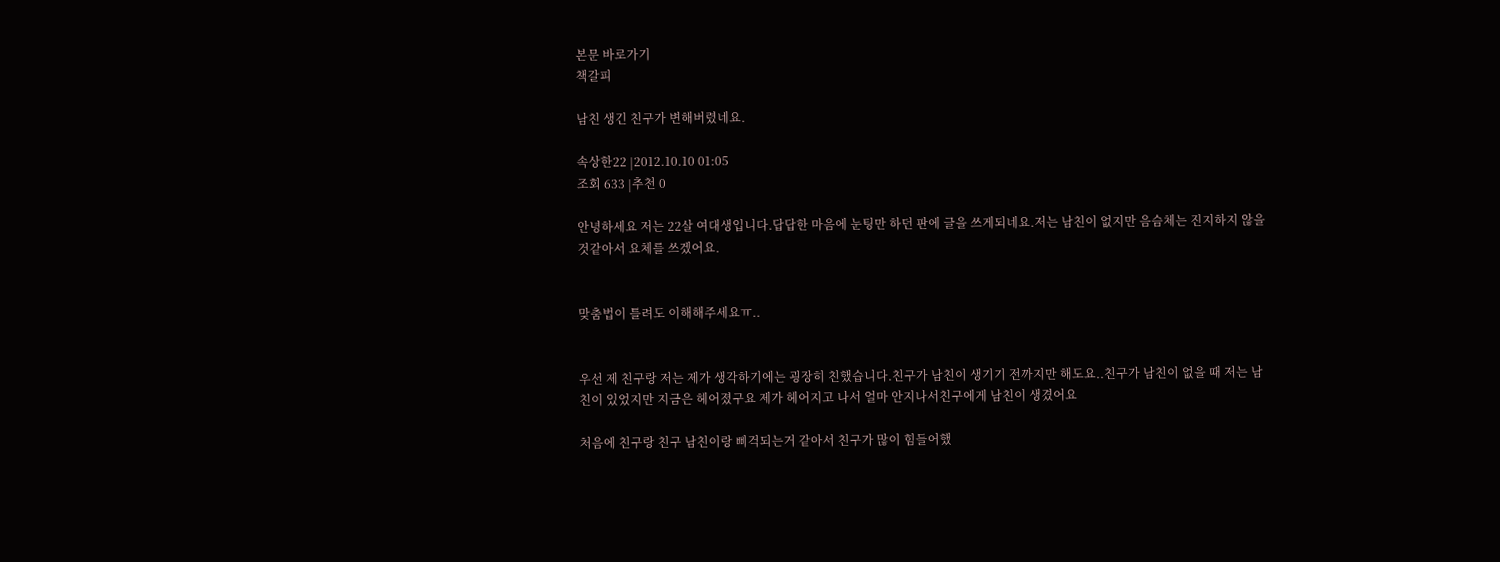본문 바로가기
책갈피

남친 생긴 친구가 변해버렸네요.

속상한22 |2012.10.10 01:05
조회 633 |추천 0

안녕하세요 저는 22살 여대생입니다.답답한 마음에 눈팅만 하던 판에 글을 쓰게되네요.저는 남친이 없지만 음슴체는 진지하지 않을 것같아서 요체를 쓰겠어요.


맞춤법이 틀려도 이해해주세요ㅠ..


우선 제 친구랑 저는 제가 생각하기에는 굉장히 친했습니다.친구가 남친이 생기기 전까지만 해도요..친구가 남친이 없을 때 저는 남친이 있었지만 지금은 헤어졌구요 제가 헤어지고 나서 얼마 안지나서친구에게 남친이 생겼어요

처음에 친구랑 친구 남친이랑 삐걱되는거 같아서 친구가 많이 힘들어했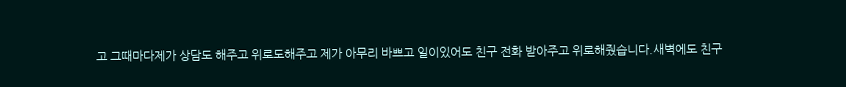고 그때마다제가 상담도 해주고 위로도해주고 제가 아무리 바쁘고 일이있어도 친구 전화 받아주고 위로해줬습니다.새벽에도 친구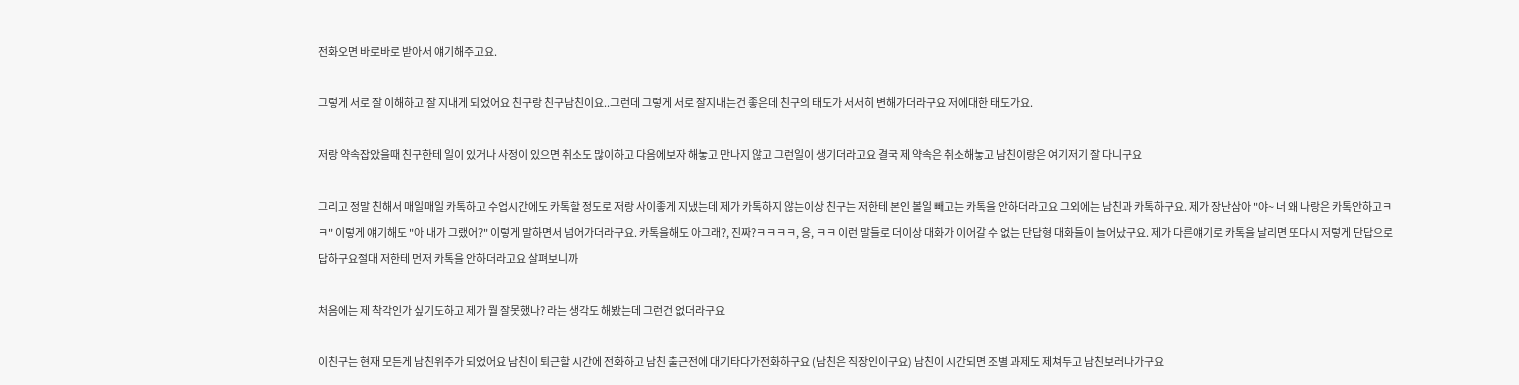전화오면 바로바로 받아서 얘기해주고요.

그렇게 서로 잘 이해하고 잘 지내게 되었어요 친구랑 친구남친이요..그런데 그렇게 서로 잘지내는건 좋은데 친구의 태도가 서서히 변해가더라구요 저에대한 태도가요.

저랑 약속잡았을때 친구한테 일이 있거나 사정이 있으면 취소도 많이하고 다음에보자 해놓고 만나지 않고 그런일이 생기더라고요 결국 제 약속은 취소해놓고 남친이랑은 여기저기 잘 다니구요

그리고 정말 친해서 매일매일 카톡하고 수업시간에도 카톡할 정도로 저랑 사이좋게 지냈는데 제가 카톡하지 않는이상 친구는 저한테 본인 볼일 빼고는 카톡을 안하더라고요 그외에는 남친과 카톡하구요. 제가 장난삼아 "야~ 너 왜 나랑은 카톡안하고ㅋㅋ" 이렇게 얘기해도 "아 내가 그랬어?" 이렇게 말하면서 넘어가더라구요. 카톡을해도 아그래?, 진짜?ㅋㅋㅋㅋ, 응, ㅋㅋ 이런 말들로 더이상 대화가 이어갈 수 없는 단답형 대화들이 늘어났구요. 제가 다른얘기로 카톡을 날리면 또다시 저렇게 단답으로 답하구요절대 저한테 먼저 카톡을 안하더라고요 살펴보니까

처음에는 제 착각인가 싶기도하고 제가 뭘 잘못했나? 라는 생각도 해봤는데 그런건 없더라구요

이친구는 현재 모든게 남친위주가 되었어요 남친이 퇴근할 시간에 전화하고 남친 출근전에 대기타다가전화하구요 (남친은 직장인이구요) 남친이 시간되면 조별 과제도 제쳐두고 남친보러나가구요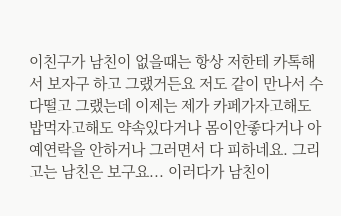이친구가 남친이 없을때는 항상 저한테 카톡해서 보자구 하고 그랬거든요 저도 같이 만나서 수다떨고 그랬는데 이제는 제가 카페가자고해도 밥먹자고해도 약속있다거나 몸이안좋다거나 아예연락을 안하거나 그러면서 다 피하네요. 그리고는 남친은 보구요... 이러다가 남친이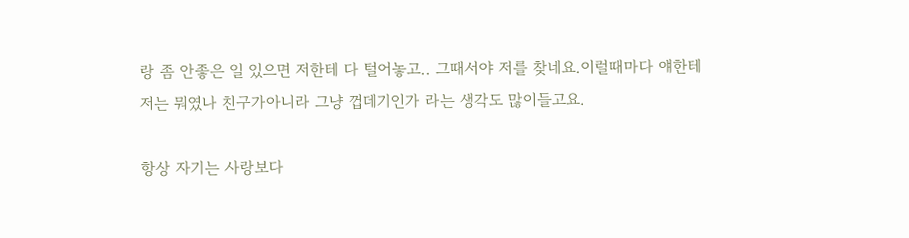랑 좀 안좋은 일 있으면 저한테 다 털어놓고.. 그때서야 저를 찾네요.이럴때마다 얘한테 저는 뭐였나 친구가아니라 그냥 껍데기인가 라는 생각도 많이들고요.

항상 자기는 사랑보다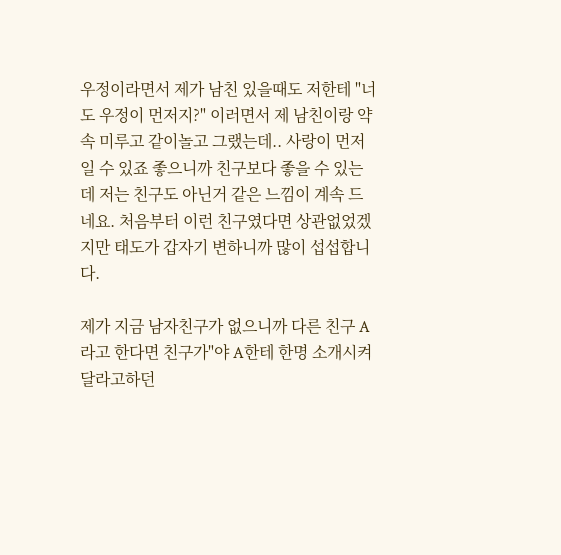우정이라면서 제가 남친 있을때도 저한테 "너도 우정이 먼저지?" 이러면서 제 남친이랑 약속 미루고 같이놀고 그랬는데.. 사랑이 먼저일 수 있죠 좋으니까 친구보다 좋을 수 있는데 저는 친구도 아닌거 같은 느낌이 계속 드네요. 처음부터 이런 친구였다면 상관없었겠지만 태도가 갑자기 변하니까 많이 섭섭합니다.

제가 지금 남자친구가 없으니까 다른 친구 A라고 한다면 친구가"야 A한테 한명 소개시켜달라고하던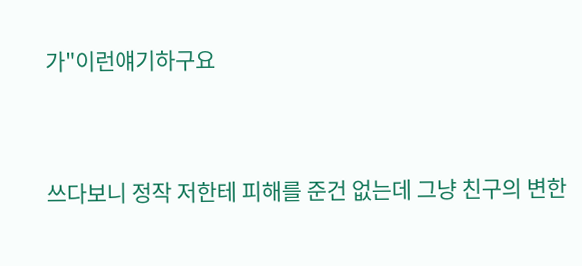가"이런얘기하구요




쓰다보니 정작 저한테 피해를 준건 없는데 그냥 친구의 변한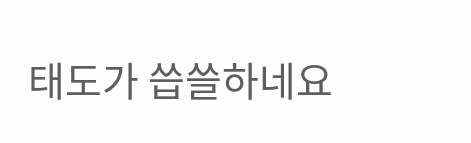태도가 씁쓸하네요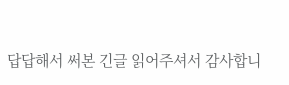답답해서 써본 긴글 읽어주셔서 감사합니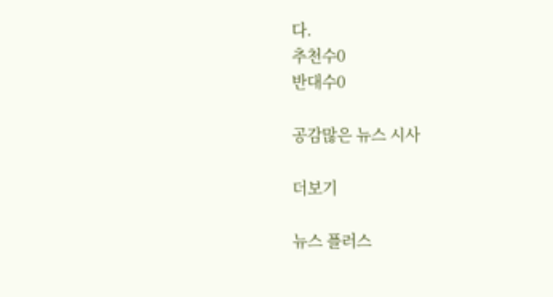다.
추천수0
반대수0

공감많은 뉴스 시사

더보기

뉴스 플러스